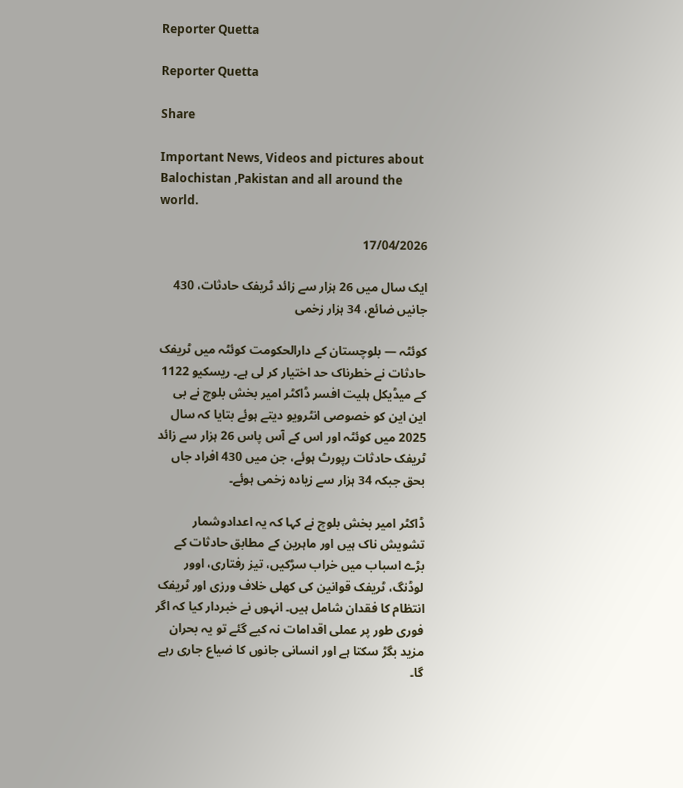Reporter Quetta

Reporter Quetta

Share

Important News, Videos and pictures about Balochistan ,Pakistan and all around the world.

17/04/2026

ایک سال میں 26 ہزار سے زائد ٹریفک حادثات، 430 جانیں ضائع، 34 ہزار زخمی

کوئٹہ — بلوچستان کے دارالحکومت کوئٹہ میں ٹریفک حادثات نے خطرناک حد اختیار کر لی ہے۔ ریسکیو 1122 کے میڈیکل ہلیت افسر ڈاکٹر امیر بخش بلوچ نے بی این این کو خصوصی انٹرویو دیتے ہوئے بتایا کہ سال 2025 میں کوئٹہ اور اس کے آس پاس 26 ہزار سے زائد ٹریفک حادثات رپورٹ ہوئے، جن میں 430 افراد جاں بحق جبکہ 34 ہزار سے زیادہ زخمی ہوئے۔

ڈاکٹر امیر بخش بلوچ نے کہا کہ یہ اعدادوشمار تشویش ناک ہیں اور ماہرین کے مطابق حادثات کے بڑے اسباب میں خراب سڑکیں، تیز رفتاری، اوور لوڈنگ، ٹریفک قوانین کی کھلی خلاف ورزی اور ٹریفک انتظام کا فقدان شامل ہیں۔ انہوں نے خبردار کیا کہ اگر فوری طور پر عملی اقدامات نہ کیے گئے تو یہ بحران مزید بگڑ سکتا ہے اور انسانی جانوں کا ضیاع جاری رہے گا۔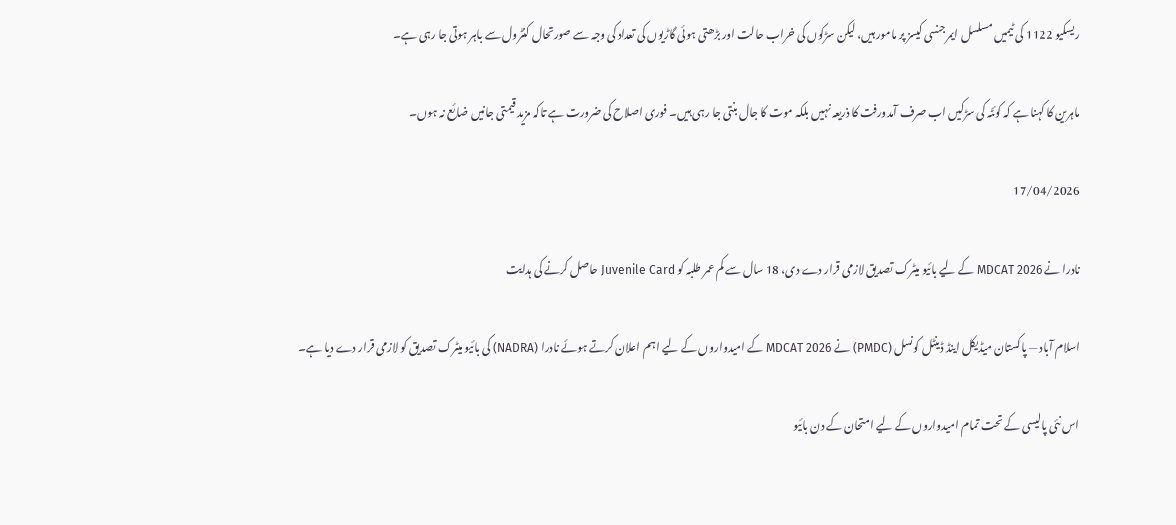ریسکیو 1122 کی ٹیمیں مسلسل ایمرجنسی کیسز پر مامور ہیں، لیکن سڑکوں کی خراب حالت اور بڑھتی ہوئی گاڑیوں کی تعداد کی وجہ سے صورتحال کنٹرول سے باہر ہوتی جا رہی ہے۔

ماہرین کا کہنا ہے کہ کوئٹہ کی سڑکیں اب صرف آمدورفت کا ذریعہ نہیں بلکہ موت کا جال بنتی جا رہی ہیں۔ فوری اصلاح کی ضرورت ہے تاکہ مزید قیمتی جانیں ضائع نہ ہوں۔

17/04/2026

نادرا نے MDCAT 2026 کے لیے بائیو میٹرک تصدیق لازمی قرار دے دی، 18 سال سے کم عمر طلبہ کو Juvenile Card حاصل کرنے کی ہدایت

اسلام آباد — پاکستان میڈیکل اینڈ ڈینٹل کونسل (PMDC) نے MDCAT 2026 کے امیدواروں کے لیے اہم اعلان کرتے ہوئے نادرا (NADRA) کی بائیو میٹرک تصدیق کو لازمی قرار دے دیا ہے۔

اس نئی پالیسی کے تحت تمام امیدواروں کے لیے امتحان کے دن بائیو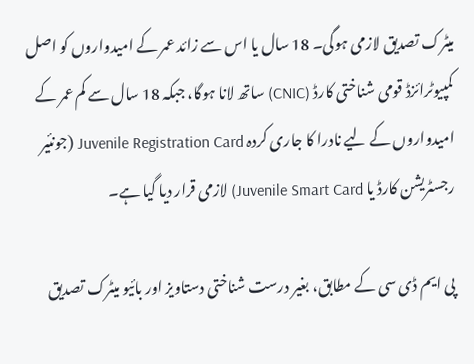میٹرک تصدیق لازمی ہوگی۔ 18 سال یا اس سے زائد عمر کے امیدواروں کو اصل کمپیوٹرائزڈ قومی شناختی کارڈ (CNIC) ساتھ لانا ہوگا، جبکہ 18 سال سے کم عمر کے امیدواروں کے لیے نادرا کا جاری کردہ Juvenile Registration Card (جونئیر رجسٹریشن کارڈ یا Juvenile Smart Card) لازمی قرار دیا گیا ہے۔

پی ایم ڈی سی کے مطابق، بغیر درست شناختی دستاویز اور بائیو میٹرک تصدیق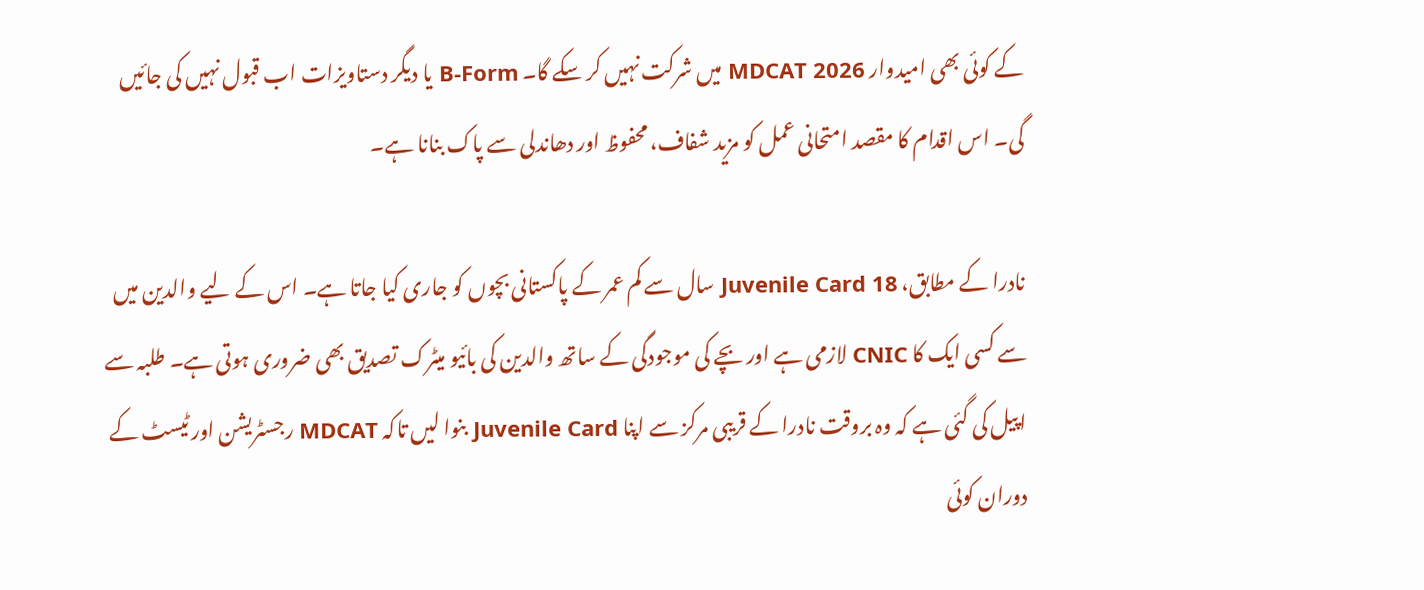کے کوئی بھی امیدوار MDCAT 2026 میں شرکت نہیں کر سکے گا۔ B-Form یا دیگر دستاویزات اب قبول نہیں کی جائیں گی۔ اس اقدام کا مقصد امتحانی عمل کو مزید شفاف، محفوظ اور دھاندلی سے پاک بنانا ہے۔

نادرا کے مطابق، Juvenile Card 18 سال سے کم عمر کے پاکستانی بچوں کو جاری کیا جاتا ہے۔ اس کے لیے والدین میں سے کسی ایک کا CNIC لازمی ہے اور بچے کی موجودگی کے ساتھ والدین کی بائیو میٹرک تصدیق بھی ضروری ہوتی ہے۔ طلبہ سے اپیل کی گئی ہے کہ وہ بروقت نادرا کے قریبی مرکز سے اپنا Juvenile Card بنوا لیں تاکہ MDCAT رجسٹریشن اور ٹیسٹ کے دوران کوئی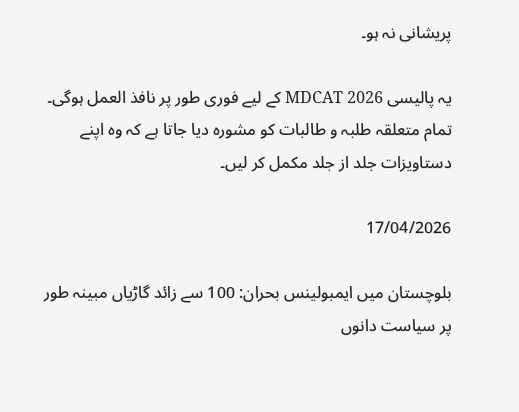پریشانی نہ ہو۔

یہ پالیسی MDCAT 2026 کے لیے فوری طور پر نافذ العمل ہوگی۔ تمام متعلقہ طلبہ و طالبات کو مشورہ دیا جاتا ہے کہ وہ اپنے دستاویزات جلد از جلد مکمل کر لیں۔

17/04/2026

بلوچستان میں ایمبولینس بحران: 100 سے زائد گاڑیاں مبینہ طور پر سیاست دانوں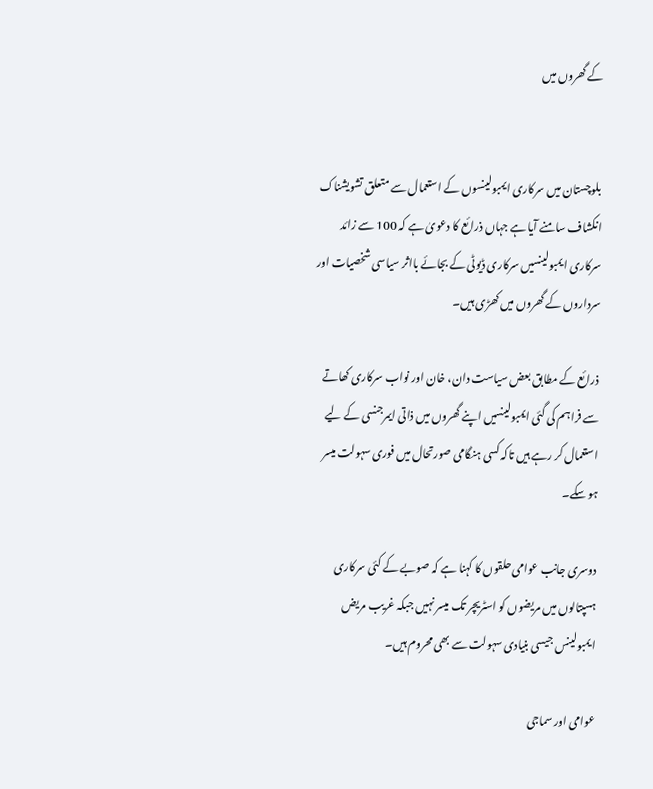کے گھروں میں


بلوچستان میں سرکاری ایمبولینسوں کے استعمال سے متعلق تشویشناک انکشاف سامنے آیا ہے جہاں ذرائع کا دعویٰ ہے کہ 100 سے زائد سرکاری ایمبولینسیں سرکاری ڈیوٹی کے بجائے بااثر سیاسی شخصیات اور سرداروں کے گھروں میں کھڑی ہیں۔

ذرائع کے مطابق بعض سیاست دان، خان اور نواب سرکاری کھاتے سے فراہم کی گئی ایمبولینسیں اپنے گھروں میں ذاتی ایمرجنسی کے لیے استعمال کر رہے ہیں تاکہ کسی ہنگامی صورتحال میں فوری سہولت میسر ہو سکے۔

دوسری جانب عوامی حلقوں کا کہنا ہے کہ صوبے کے کئی سرکاری ہسپتالوں میں مریضوں کو اسٹریچر تک میسر نہیں جبکہ غریب مریض ایمبولینس جیسی بنیادی سہولت سے بھی محروم ہیں۔

عوامی اور سماجی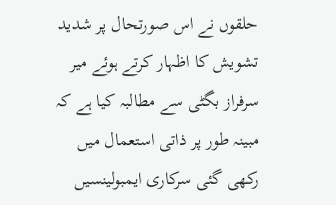حلقوں نے اس صورتحال پر شدید تشویش کا اظہار کرتے ہوئے میر سرفراز بگٹی سے مطالبہ کیا ہے کہ مبینہ طور پر ذاتی استعمال میں رکھی گئی سرکاری ایمبولینسیں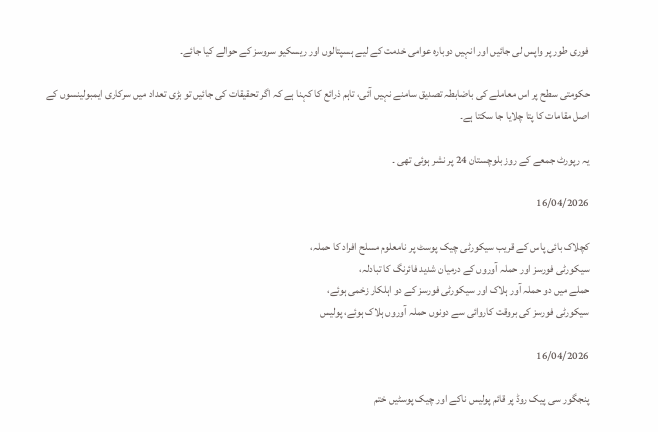فوری طور پر واپس لی جائیں اور انہیں دوبارہ عوامی خدمت کے لیے ہسپتالوں اور ریسکیو سروسز کے حوالے کیا جائے۔

حکومتی سطح پر اس معاملے کی باضابطہ تصدیق سامنے نہیں آئی، تاہم ذرائع کا کہنا ہے کہ اگر تحقیقات کی جائیں تو بڑی تعداد میں سرکاری ایمبولینسوں کے اصل مقامات کا پتا چلایا جا سکتا ہے۔

یہ رپورٹ جمعے کے روز بلوچستان 24 پر نشر ہوئی تھی ۔

16/04/2026

کچلاک بائی پاس کے قریب سیکورٹی چیک پوسٹ پر نامعلوم مسلح افراد کا حملہ،
سیکورٹی فورسز اور حملہ آوروں کے درمیان شدید فائرنگ کا تبادلہ،
حملے میں دو حملہ آور ہلاک اور سیکورٹی فورسز کے دو اہلکار زخمی ہوئے،
سیکورٹی فورسز کی بروقت کاروائی سے دونوں حملہ آوروں ہلاک ہوئے، پولیس

16/04/2026

پنجگور سی پیک روڈ پر قائم پولیس ناکے اور چیک پوسٹیں ختم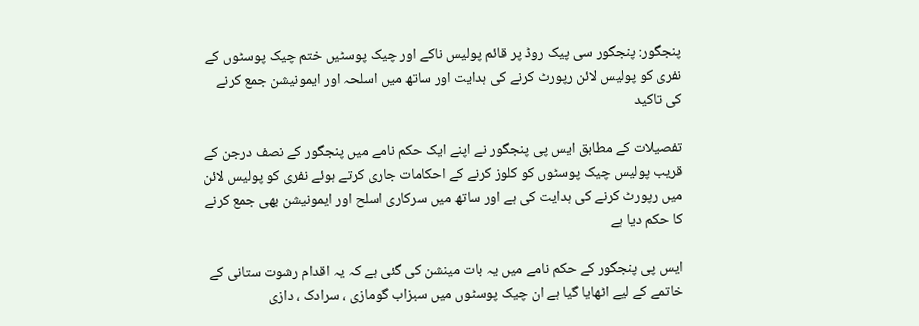پنجگور: پنجگور سی پیک روڈ پر قائم پولیس ناکے اور چیک پوسٹیں ختم چیک پوسٹوں کے نفری کو پولیس لائن رپورٹ کرنے کی ہدایت اور ساتھ میں اسلحہ اور ایمونیشن جمع کرنے کی تاکید

تفصیلات کے مطابق ایس پی پنجگور نے اپنے ایک حکم نامے میں پنجگور کے نصف درجن کے قریب پولیس چیک پوسٹوں کو کلوز کرنے کے احکامات جاری کرتے ہوئے نفری کو پولیس لائن میں رپورٹ کرنے کی ہدایت کی ہے اور ساتھ میں سرکاری اسلح اور ایمونیشن بھی جمع کرنے کا حکم دیا ہے

ایس پی پنجگور کے حکم نامے میں یہ بات مینشن کی گئی ہے کہ یہ اقدام رشوت ستانی کے خاتمے کے لیے اٹھایا گیا ہے ان چیک پوسٹوں میں سبزاب گومازی ، سرادک ، دازی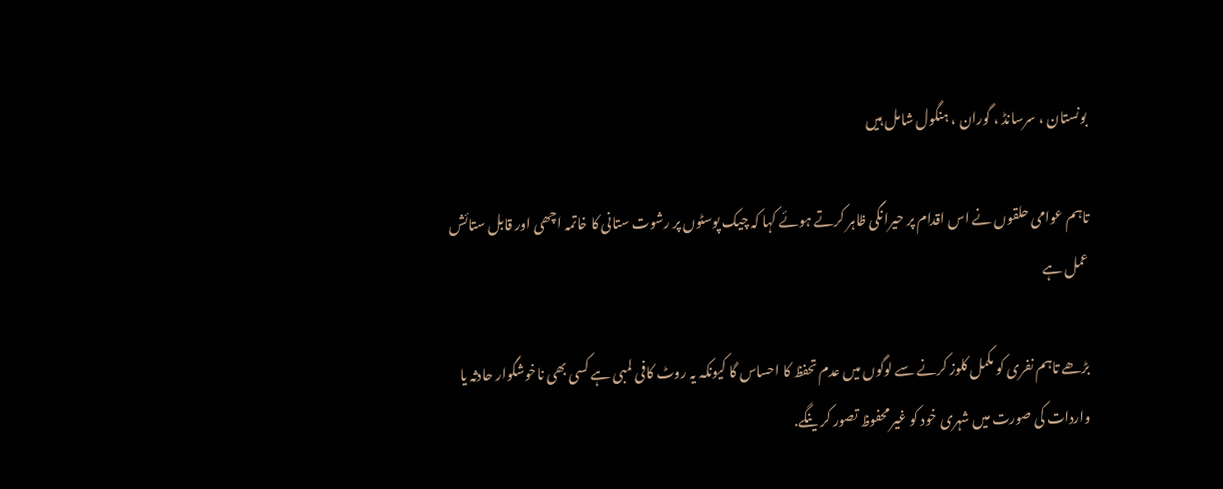بونستان ، سرسانڈ ، گوران ، ہنگول شامل ہیں

تاہم عوامی حلقوں نے اس اقدام پر حیرانگی ظاہر کرتے ہوئے کہا کہ چیک پوسٹوں پر رشوت ستانی کا خاتمہ اچھی اور قابل ستائش عمل ہے

بڑھے تاہم نفری کو مکمل کلوز کرنے سے لوگوں میں عدم تحفظ کا احساس گا کیونکہ یہ روٹ کافی لمبی ہے کسی بھی ناخوشگوار حادثہ یا واردات کی صورت میں شہری خود کو غیر محفوظ تصور کر ینگے.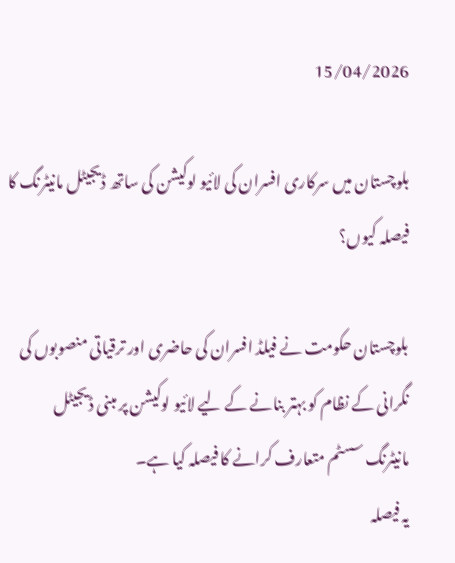15/04/2026

بلوچستان میں سرکاری افسران کی لائیو لوکیشن کی ساتھ ڈیجیٹل مانیٹرنگ کا فیصلہ کیوں؟

بلوچستان حکومت نے فیلڈ افسران کی حاضری اور ترقیاتی منصوبوں کی نگرانی کے نظام کو بہتر بنانے کے لیے لائیو لوکیشن پر مبنی ڈیجیٹل مانیٹرنگ سسٹم متعارف کرانے کا فیصلہ کیا ہے۔
یہ فیصلہ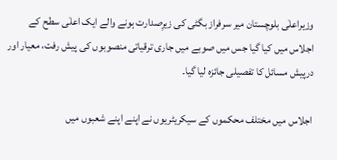وزیراعلٰی بلوچستان میر سرفراز بگٹی کی زیرِصدارت ہونے والے ایک اعلٰی سطح کے اجلاس میں کیا گیا جس میں صوبے میں جاری ترقیاتی منصوبوں کی پیش رفت، معیار اور درپیش مسائل کا تفصیلی جائزہ لیا گیا۔

اجلاس میں مختلف محکموں کے سیکریٹریوں نے اپنے اپنے شعبوں میں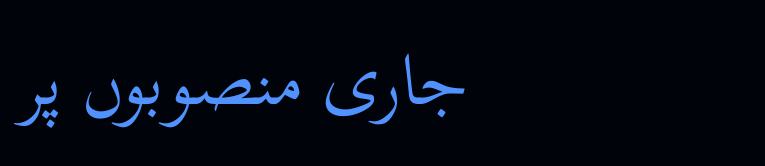جاری منصوبوں پر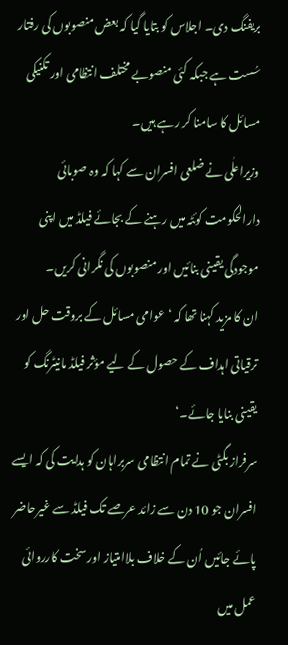بریفنگ دی۔ اجلاس کو بتایا گیا کہ بعض منصوبوں کی رفتار سُست ہے جبکہ کئی منصوبے مختلف انتظامی اور تکنیکی مسائل کا سامنا کر رہے ہیں۔
وزیراعلٰی نے ضلعی افسران سے کہا کہ وہ صوبائی دارالحکومت کوئٹہ میں رہنے کے بجائے فیلڈ میں اپنی موجودگی یقینی بنائیں اور منصوبوں کی نگرانی کریں۔
ان کا مزید کہنا تھا کہ ‘عوامی مسائل کے بروقت حل اور ترقیاتی اہداف کے حصول کے لیے مؤثر فیلڈ مانیٹرنگ کو یقینی بنایا جائے۔‘
سرفراز بگٹی نے تمام انتظامی سربراہان کو ہدایت کی کہ ایسے افسران جو 10 دن سے زائد عرصے تک فیلڈ سے غیرحاضر پائے جائیں اُن کے خلاف بلاامتیاز اور سخت کارروائی عمل میں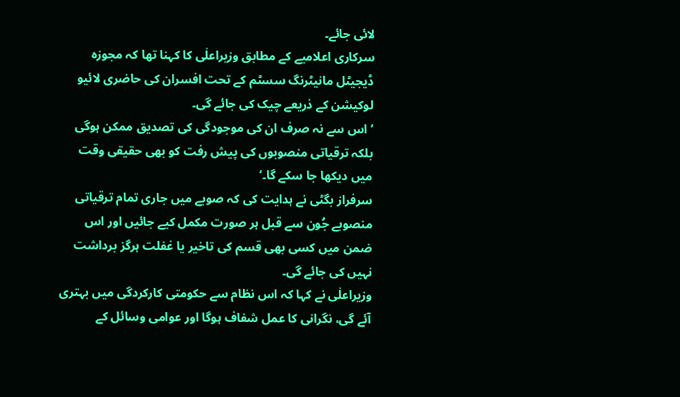لائی جائے۔
سرکاری اعلامیے کے مطابق وزیراعلٰی کا کہنا تھا کہ مجوزہ ڈیجیٹل مانیٹرنگ سسٹم کے تحت افسران کی حاضری لائیو لوکیشن کے ذریعے چیک کی جائے گی۔
’اس سے نہ صرف ان کی موجودگی کی تصدیق ممکن ہوگی بلکہ ترقیاتی منصوبوں کی پیش رفت کو بھی حقیقی وقت میں دیکھا جا سکے گا۔‘
سرفراز بگٹی نے ہدایت کی کہ صوبے میں جاری تمام ترقیاتی منصوبے جُون سے قبل ہر صورت مکمل کیے جائیں اور اس ضمن میں کسی بھی قسم کی تاخیر یا غفلت ہرگز برداشت نہیں کی جائے گی۔
وزیراعلٰی نے کہا کہ اس نظام سے حکومتی کارکردگی میں بہتری آئے گی، نگرانی کا عمل شفاف ہوگا اور عوامی وسائل کے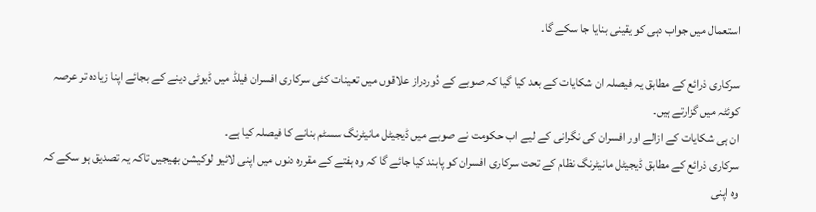استعمال میں جواب دہی کو یقینی بنایا جا سکے گا۔

سرکاری ذرائع کے مطابق یہ فیصلہ ان شکایات کے بعد کیا گیا کہ صوبے کے دُوردراز علاقوں میں تعینات کئی سرکاری افسران فیلڈ میں ڈیوٹی دینے کے بجائے اپنا زیادہ تر عرصہ کوئٹہ میں گزارتے ہیں۔
ان ہی شکایات کے ازالے اور افسران کی نگرانی کے لیے اب حکومت نے صوبے میں ڈیجیٹل مانیٹرنگ سسٹم بنانے کا فیصلہ کیا ہے۔
سرکاری ذرائع کے مطابق ڈیجیٹل مانیٹرنگ نظام کے تحت سرکاری افسران کو پابند کیا جائے گا کہ وہ ہفتے کے مقررہ دنوں میں اپنی لائیو لوکیشن بھیجیں تاکہ یہ تصدیق ہو سکے کہ وہ اپنی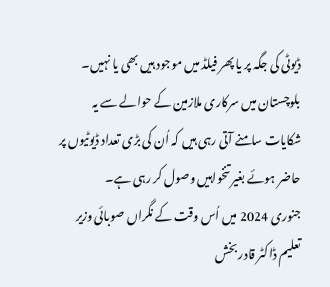ڈیوٹی کی جگہ پر یا پھر فیلڈ میں موجود ہیں بھی یا نہیں۔
بلوچستان میں سرکاری ملازمین کے حوالے سے یہ شکایات سامنے آتی رہی ہیں کہ اُن کی بڑی تعداد ڈیوٹیوں پر حاضر ہوئے بغیر تنخواہیں وصول کر رہی ہے۔
جنوری 2024 میں اُس وقت کے نگراں صوبائی وزیر تعلیم ڈاکٹر قادر بخش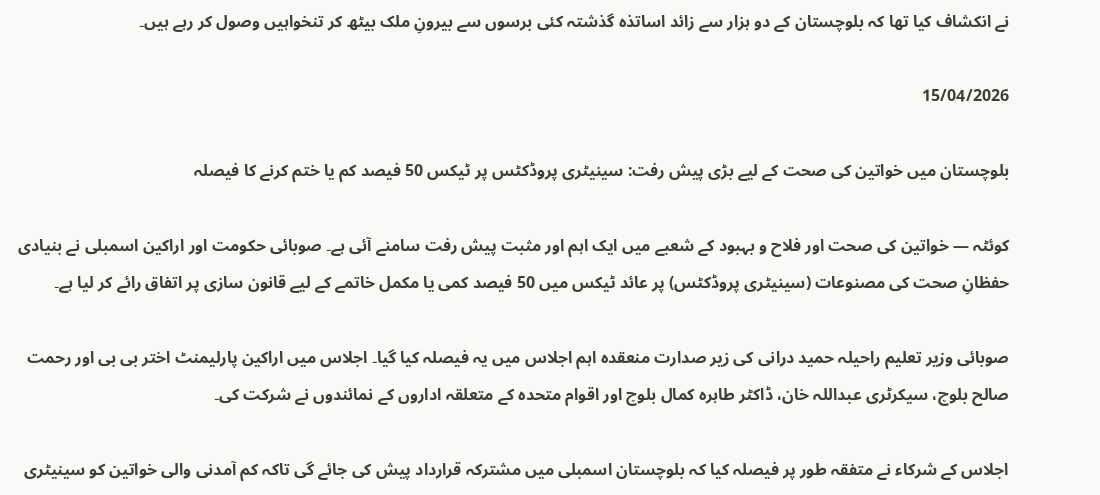نے انکشاف کیا تھا کہ بلوچستان کے دو ہزار سے زائد اساتذہ گذشتہ کئی برسوں سے بیرونِ ملک بیٹھ کر تنخواہیں وصول کر رہے ہیں۔

15/04/2026

بلوچستان میں خواتین کی صحت کے لیے بڑی پیش رفت: سینیٹری پروڈکٹس پر ٹیکس 50 فیصد کم یا ختم کرنے کا فیصلہ

کوئٹہ — خواتین کی صحت اور فلاح و بہبود کے شعبے میں ایک اہم اور مثبت پیش رفت سامنے آئی ہے۔ صوبائی حکومت اور اراکین اسمبلی نے بنیادی حفظانِ صحت کی مصنوعات (سینیٹری پروڈکٹس) پر عائد ٹیکس میں 50 فیصد کمی یا مکمل خاتمے کے لیے قانون سازی پر اتفاق رائے کر لیا ہے۔

صوبائی وزیر تعلیم راحیلہ حمید درانی کی زیر صدارت منعقدہ اہم اجلاس میں یہ فیصلہ کیا گیا۔ اجلاس میں اراکین پارلیمنٹ اختر بی بی اور رحمت صالح بلوچ، سیکرٹری عبداللہ خان، ڈاکٹر طاہرہ کمال بلوچ اور اقوام متحدہ کے متعلقہ اداروں کے نمائندوں نے شرکت کی۔

اجلاس کے شرکاء نے متفقہ طور پر فیصلہ کیا کہ بلوچستان اسمبلی میں مشترکہ قرارداد پیش کی جائے گی تاکہ کم آمدنی والی خواتین کو سینیٹری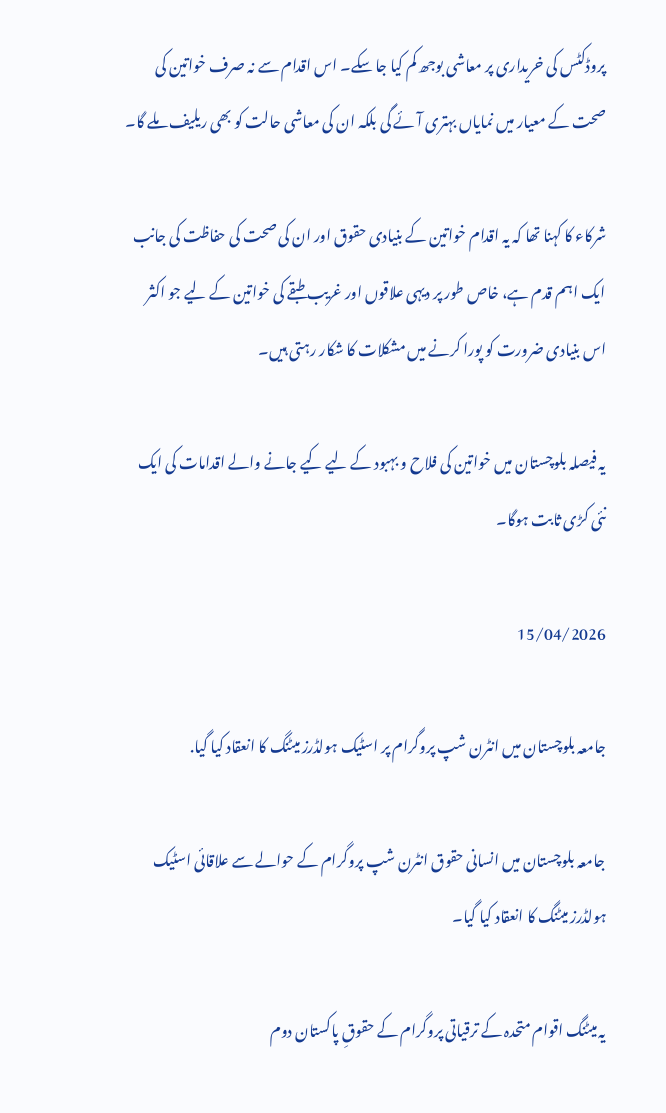پروڈکٹس کی خریداری پر معاشی بوجھ کم کیا جا سکے۔ اس اقدام سے نہ صرف خواتین کی صحت کے معیار میں نمایاں بہتری آئے گی بلکہ ان کی معاشی حالت کو بھی ریلیف ملے گا۔

شرکاء کا کہنا تھا کہ یہ اقدام خواتین کے بنیادی حقوق اور ان کی صحت کی حفاظت کی جانب ایک اہم قدم ہے، خاص طور پر دیہی علاقوں اور غریب طبقے کی خواتین کے لیے جو اکثر اس بنیادی ضرورت کو پورا کرنے میں مشکلات کا شکار رہتی ہیں۔

یہ فیصلہ بلوچستان میں خواتین کی فلاح و بہبود کے لیے کیے جانے والے اقدامات کی ایک نئی کڑی ثابت ہوگا۔

15/04/2026

جامعہ بلوچستان میں انٹرن شپ پروگرام پر اسٹیک ہولڈرز میٹنگ کا انعقاد کیا گیا.

جامعہ بلوچستان میں انسانی حقوق انٹرن شپ پروگرام کے حوالے سے علاقائی اسٹیک ہولڈرز میٹنگ کا انعقاد کیا گیا۔

یہ میٹنگ اقوام متحدہ کے ترقیاتی پروگرام کے حقوقِ پاکستان دوم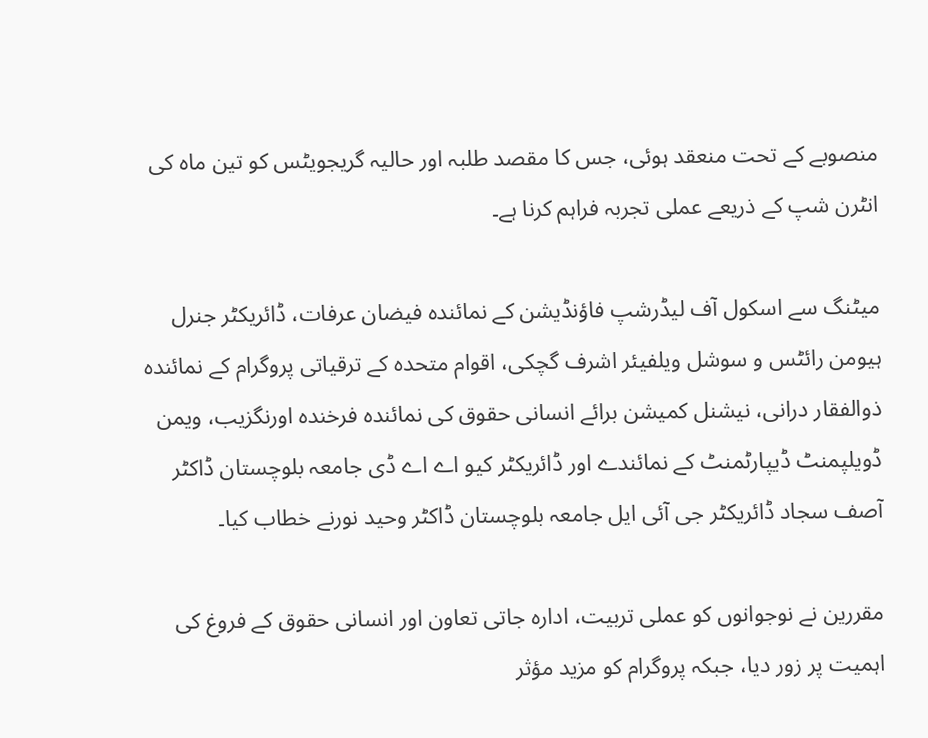منصوبے کے تحت منعقد ہوئی، جس کا مقصد طلبہ اور حالیہ گریجویٹس کو تین ماہ کی انٹرن شپ کے ذریعے عملی تجربہ فراہم کرنا ہے۔

میٹنگ سے اسکول آف لیڈرشپ فاؤنڈیشن کے نمائندہ فیضان عرفات، ڈائریکٹر جنرل ہیومن رائٹس و سوشل ویلفیئر اشرف گچکی، اقوام متحدہ کے ترقیاتی پروگرام کے نمائندہ ذوالفقار درانی، نیشنل کمیشن برائے انسانی حقوق کی نمائندہ فرخندہ اورنگزیب، ویمن ڈویلپمنٹ ڈیپارٹمنٹ کے نمائندے اور ڈائریکٹر کیو اے اے ڈی جامعہ بلوچستان ڈاکٹر آصف سجاد ڈائریکٹر جی آئی ایل جامعہ بلوچستان ڈاکٹر وحید نورنے خطاب کیا۔

مقررین نے نوجوانوں کو عملی تربیت، ادارہ جاتی تعاون اور انسانی حقوق کے فروغ کی اہمیت پر زور دیا، جبکہ پروگرام کو مزید مؤثر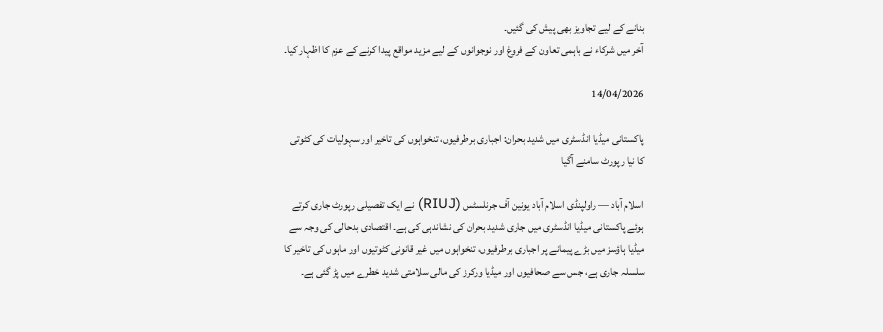بنانے کے لیے تجاویز بھی پیش کی گئیں۔
آخر میں شرکاء نے باہمی تعاون کے فروغ اور نوجوانوں کے لیے مزید مواقع پیدا کرنے کے عزم کا اظہار کیا۔

14/04/2026

پاکستانی میڈیا انڈسٹری میں شدید بحران: اجباری برطرفیوں، تنخواہوں کی تاخیر اور سہولیات کی کٹوتی کا نیا رپورٹ سامنے آگیا

اسلام آباد — راولپنڈی اسلام آباد یونین آف جرنلسٹس (RIUJ) نے ایک تفصیلی رپورٹ جاری کرتے ہوئے پاکستانی میڈیا انڈسٹری میں جاری شدید بحران کی نشاندہی کی ہے۔ اقتصادی بدحالی کی وجہ سے میڈیا ہاؤسز میں بڑے پیمانے پر اجباری برطرفیوں، تنخواہوں میں غیر قانونی کٹوتیوں اور ماہوں کی تاخیر کا سلسلہ جاری ہے، جس سے صحافیوں اور میڈیا ورکرز کی مالی سلامتی شدید خطرے میں پڑ گئی ہے۔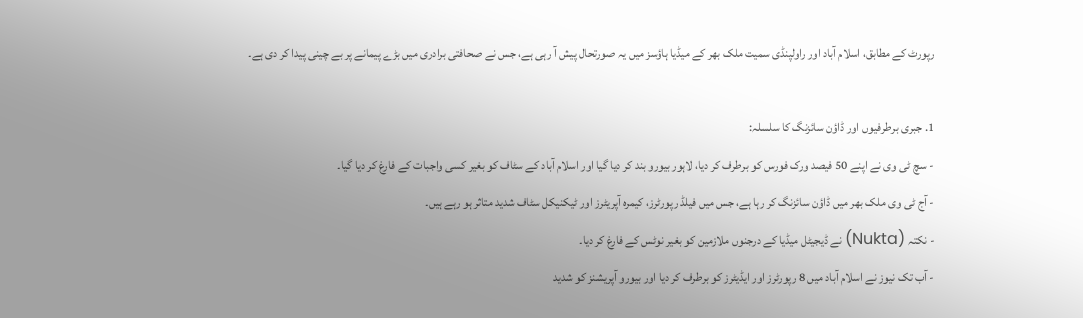رپورٹ کے مطابق، اسلام آباد اور راولپنڈی سمیت ملک بھر کے میڈیا ہاؤسز میں یہ صورتحال پیش آ رہی ہے، جس نے صحافتی برادری میں بڑے پیمانے پر بے چینی پیدا کر دی ہے۔

1. جبری برطرفیوں اور ڈاؤن سائزنگ کا سلسلہ:
- سچ ٹی وی نے اپنے 50 فیصد ورک فورس کو برطرف کر دیا، لاہور بیورو بند کر دیا گیا اور اسلام آباد کے سٹاف کو بغیر کسی واجبات کے فارغ کر دیا گیا۔
- آج ٹی وی ملک بھر میں ڈاؤن سائزنگ کر رہا ہے، جس میں فیلڈ رپورٹرز، کیمرہ آپریٹرز اور ٹیکنیکل سٹاف شدید متاثر ہو رہے ہیں۔
- نکتہ (Nukta) نے ڈیجیٹل میڈیا کے درجنوں ملازمین کو بغیر نوٹس کے فارغ کر دیا۔
- آب تک نیوز نے اسلام آباد میں 8 رپورٹرز اور ایڈیٹرز کو برطرف کر دیا اور بیورو آپریشنز کو شدید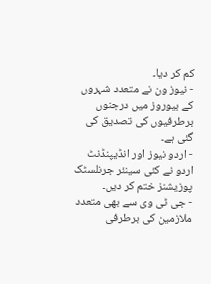کم کر دیا۔
- نیوز ون نے متعدد شہروں کے بیوروز میں درجنوں برطرفیوں کی تصدیق کی گئی ہے۔
- اردو نیوز اور انڈیپنڈنٹ اردو نے کئی سینئر جرنلسٹک پوزیشنز ختم کر دیں۔
- جی ٹی وی سے بھی متعدد ملازمین کی برطرفی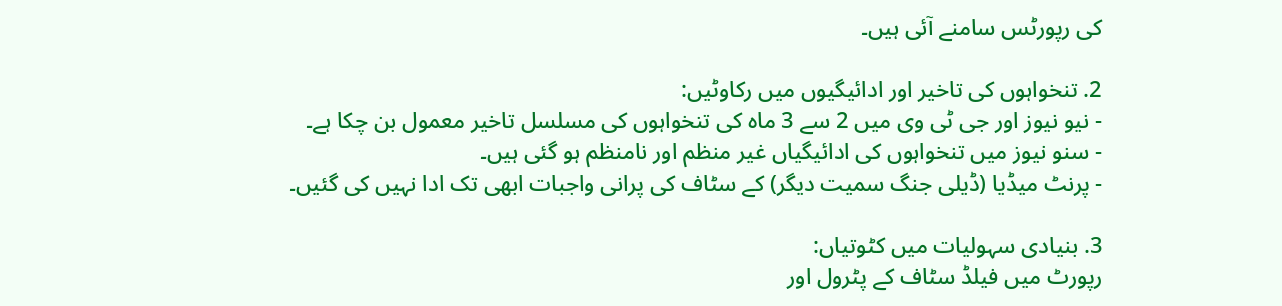کی رپورٹس سامنے آئی ہیں۔

2. تنخواہوں کی تاخیر اور ادائیگیوں میں رکاوٹیں:
- نیو نیوز اور جی ٹی وی میں 2 سے 3 ماہ کی تنخواہوں کی مسلسل تاخیر معمول بن چکا ہے۔
- سنو نیوز میں تنخواہوں کی ادائیگیاں غیر منظم اور نامنظم ہو گئی ہیں۔
- پرنٹ میڈیا (ڈیلی جنگ سمیت دیگر) کے سٹاف کی پرانی واجبات ابھی تک ادا نہیں کی گئیں۔

3. بنیادی سہولیات میں کٹوتیاں:
رپورٹ میں فیلڈ سٹاف کے پٹرول اور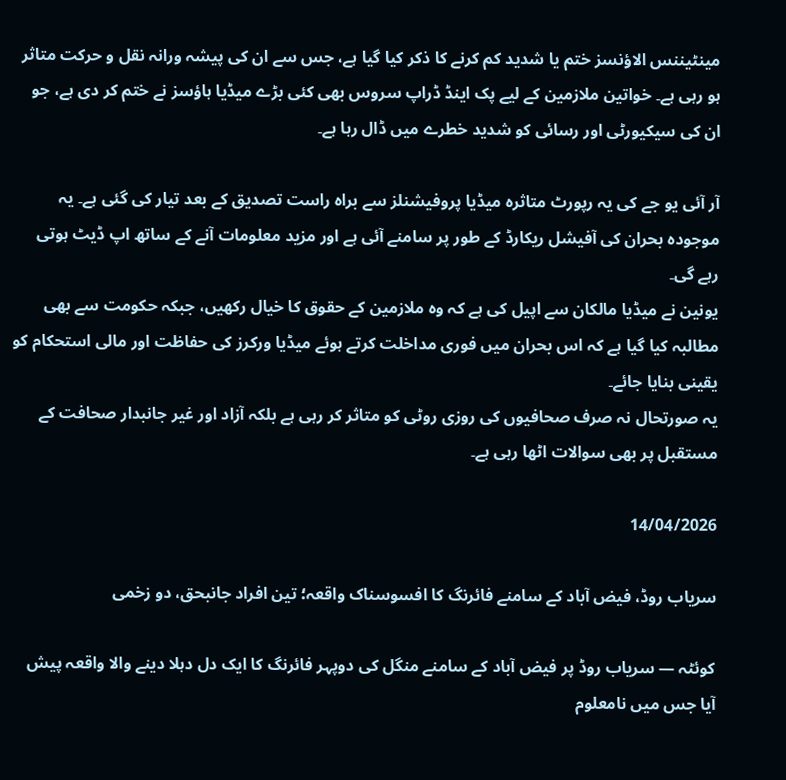مینٹیننس الاؤنسز ختم یا شدید کم کرنے کا ذکر کیا گیا ہے، جس سے ان کی پیشہ ورانہ نقل و حرکت متاثر ہو رہی ہے۔ خواتین ملازمین کے لیے پک اینڈ ڈراپ سروس بھی کئی بڑے میڈیا ہاؤسز نے ختم کر دی ہے، جو ان کی سیکیورٹی اور رسائی کو شدید خطرے میں ڈال رہا ہے۔

آر آئی یو جے کی یہ رپورٹ متاثرہ میڈیا پروفیشنلز سے براہ راست تصدیق کے بعد تیار کی گئی ہے۔ یہ موجودہ بحران کی آفیشل ریکارڈ کے طور پر سامنے آئی ہے اور مزید معلومات آنے کے ساتھ اپ ڈیٹ ہوتی رہے گی۔
یونین نے میڈیا مالکان سے اپیل کی ہے کہ وہ ملازمین کے حقوق کا خیال رکھیں، جبکہ حکومت سے بھی مطالبہ کیا گیا ہے کہ اس بحران میں فوری مداخلت کرتے ہوئے میڈیا ورکرز کی حفاظت اور مالی استحکام کو یقینی بنایا جائے۔
یہ صورتحال نہ صرف صحافیوں کی روزی روٹی کو متاثر کر رہی ہے بلکہ آزاد اور غیر جانبدار صحافت کے مستقبل پر بھی سوالات اٹھا رہی ہے۔

14/04/2026

سریاب روڈ، فیض آباد کے سامنے فائرنگ کا افسوسناک واقعہ؛ تین افراد جانبحق، دو زخمی

کوئٹہ — سریاب روڈ پر فیض آباد کے سامنے منگل کی دوپہر فائرنگ کا ایک دل دہلا دینے والا واقعہ پیش آیا جس میں نامعلوم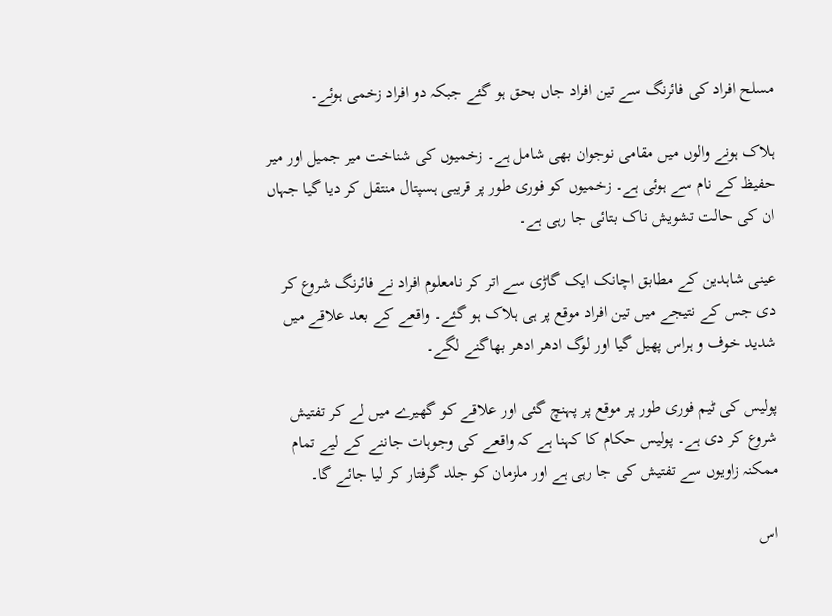مسلح افراد کی فائرنگ سے تین افراد جاں بحق ہو گئے جبکہ دو افراد زخمی ہوئے۔

ہلاک ہونے والوں میں مقامی نوجوان بھی شامل ہے۔ زخمیوں کی شناخت میر جمیل اور میر حفیظ کے نام سے ہوئی ہے۔ زخمیوں کو فوری طور پر قریبی ہسپتال منتقل کر دیا گیا جہاں ان کی حالت تشویش ناک بتائی جا رہی ہے۔

عینی شاہدین کے مطابق اچانک ایک گاڑی سے اتر کر نامعلوم افراد نے فائرنگ شروع کر دی جس کے نتیجے میں تین افراد موقع پر ہی ہلاک ہو گئے۔ واقعے کے بعد علاقے میں شدید خوف و ہراس پھیل گیا اور لوگ ادھر ادھر بھاگنے لگے۔

پولیس کی ٹیم فوری طور پر موقع پر پہنچ گئی اور علاقے کو گھیرے میں لے کر تفتیش شروع کر دی ہے۔ پولیس حکام کا کہنا ہے کہ واقعے کی وجوہات جاننے کے لیے تمام ممکنہ زاویوں سے تفتیش کی جا رہی ہے اور ملزمان کو جلد گرفتار کر لیا جائے گا۔

اس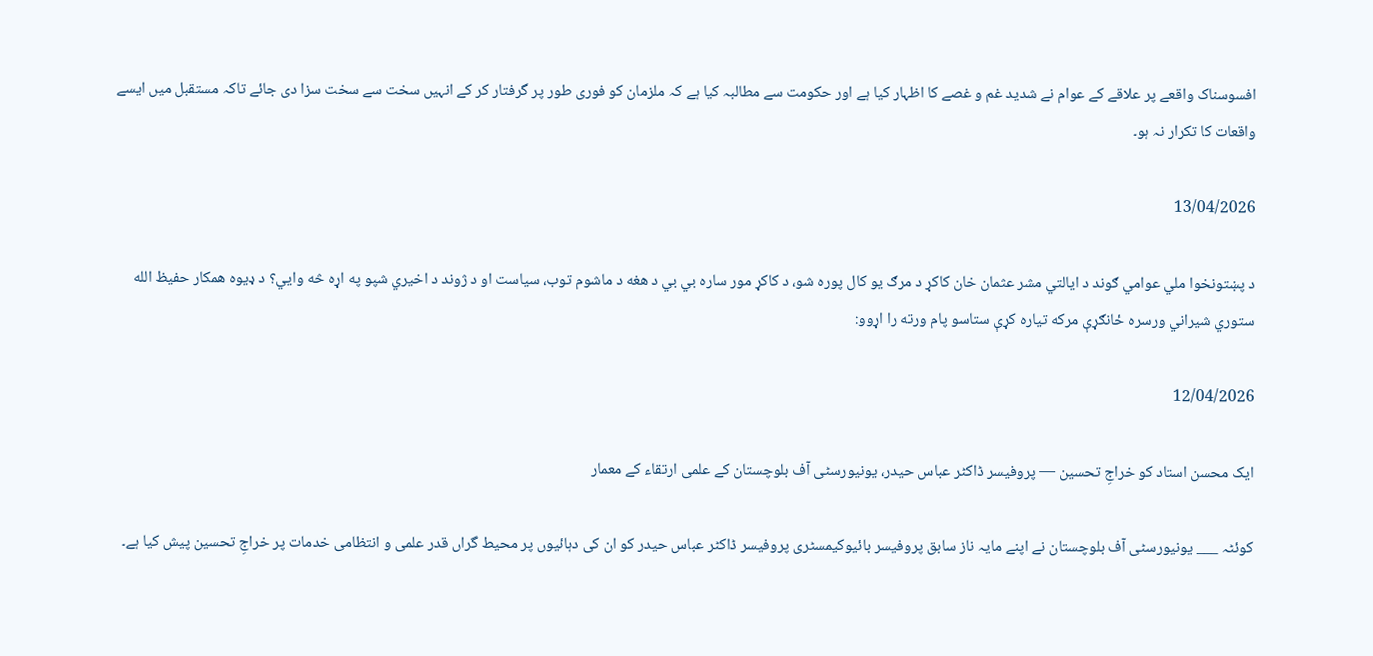افسوسناک واقعے پر علاقے کے عوام نے شدید غم و غصے کا اظہار کیا ہے اور حکومت سے مطالبہ کیا ہے کہ ملزمان کو فوری طور پر گرفتار کر کے انہیں سخت سے سخت سزا دی جائے تاکہ مستقبل میں ایسے واقعات کا تکرار نہ ہو۔

13/04/2026

د پښتونخوا ملي عوامي ګوند د ايالتي مشر عثمان خان کاکړ د مرګ يو کال پوره شو، د کاکړ مور ساره بي بي د هغه د ماشوم توب، سياست او د ژوند د اخيري شپو په اړه څه وايي؟ د ډيوه همکار حفيظ الله ستوري شيراني ورسره ځانګړې مرکه تياره کړې ستاسو پام ورته را اړوو:

12/04/2026

ایک محسن استاد کو خراجِ تحسین — پروفیسر ڈاکٹر عباس حیدر، یونیورسٹی آف بلوچستان کے علمی ارتقاء کے معمار

کوئٹہ ___ یونیورسٹی آف بلوچستان نے اپنے مایہ ناز سابق پروفیسر بائیوکیمسٹری پروفیسر ڈاکٹر عباس حیدر کو ان کی دہائیوں پر محیط گراں قدر علمی و انتظامی خدمات پر خراجِ تحسین پیش کیا ہے۔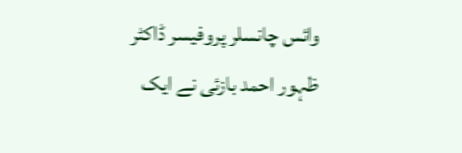وائس چانسلر پروفیسر ڈاکٹر ظہور احمد بازئی نے ایک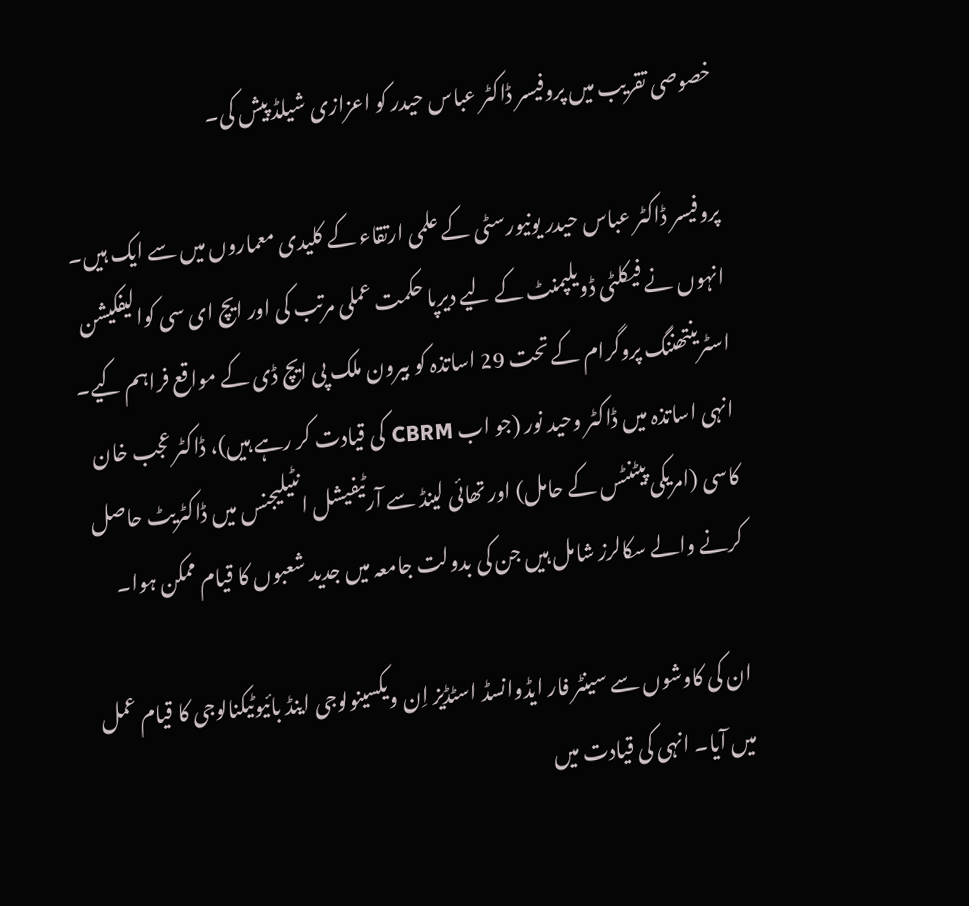خصوصی تقریب میں پروفیسر ڈاکٹر عباس حیدر کو اعزازی شیلڈ پیش کی۔

پروفیسر ڈاکٹر عباس حیدر یونیورسٹی کے علمی ارتقاء کے کلیدی معماروں میں سے ایک ہیں۔ انہوں نے فیکلٹی ڈویلپمنٹ کے لیے دیرپا حکمت عملی مرتب کی اور ایچ ای سی کوالیفکیشن اسٹرینتھننگ پروگرام کے تحت 29 اساتذہ کو بیرون ملک پی ایچ ڈی کے مواقع فراہم کیے۔ انہی اساتذہ میں ڈاکٹر وحید نور (جو اب CBRM کی قیادت کر رہے ہیں)، ڈاکٹر عجب خان کاسی (امریکی پیٹنٹس کے حامل) اور تھائی لینڈ سے آرٹیفیشل انٹیلیجنس میں ڈاکٹریٹ حاصل کرنے والے سکالرز شامل ہیں جن کی بدولت جامعہ میں جدید شعبوں کا قیام ممکن ہوا۔

ان کی کاوشوں سے سینٹر فار ایڈوانسڈ اسٹڈیز اِن ویکسینولوجی اینڈ بائیوٹیکنالوجی کا قیام عمل میں آیا۔ انہی کی قیادت میں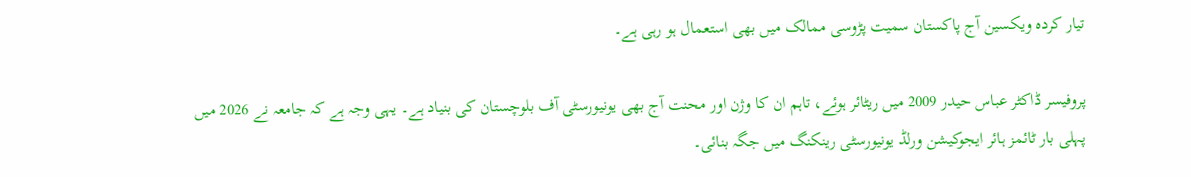تیار کردہ ویکسین آج پاکستان سمیت پڑوسی ممالک میں بھی استعمال ہو رہی ہے۔

پروفیسر ڈاکٹر عباس حیدر 2009 میں ریٹائر ہوئے، تاہم ان کا وژن اور محنت آج بھی یونیورسٹی آف بلوچستان کی بنیاد ہے۔ یہی وجہ ہے کہ جامعہ نے 2026 میں پہلی بار ٹائمز ہائر ایجوکیشن ورلڈ یونیورسٹی رینکنگ میں جگہ بنائی۔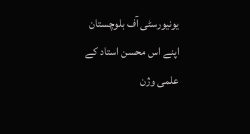یونیورسٹی آف بلوچستان اپنے اس محسن استاد کے علمی وژن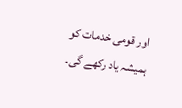اور قومی خدمات کو ہمیشہ یاد رکھے گی۔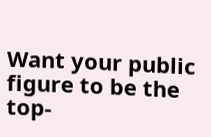Want your public figure to be the top-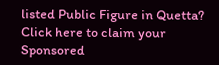listed Public Figure in Quetta?
Click here to claim your Sponsored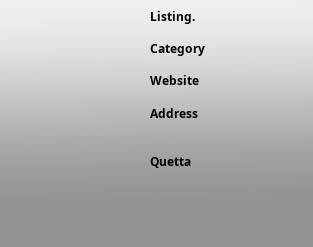Listing.

Category

Website

Address


Quetta